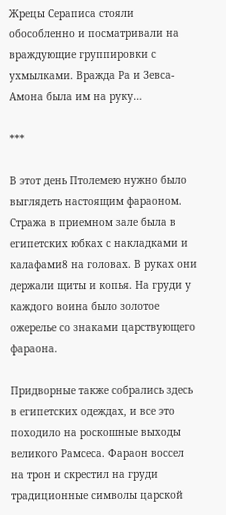Жрецы Сераписа стояли обособленно и посматривали на враждующие группировки с ухмылками. Вражда Ра и Зевса-Амона была им на руку…

***

В этот день Птолемею нужно было выглядеть настоящим фараоном. Стража в приемном зале была в египетских юбках с накладками и калафами8 на головах. В руках они держали щиты и копья. На груди у каждого воина было золотое ожерелье со знаками царствующего фараона.

Придворные также собрались здесь в египетских одеждах, и все это походило на роскошные выходы великого Рамсеса. Фараон воссел на трон и скрестил на груди традиционные символы царской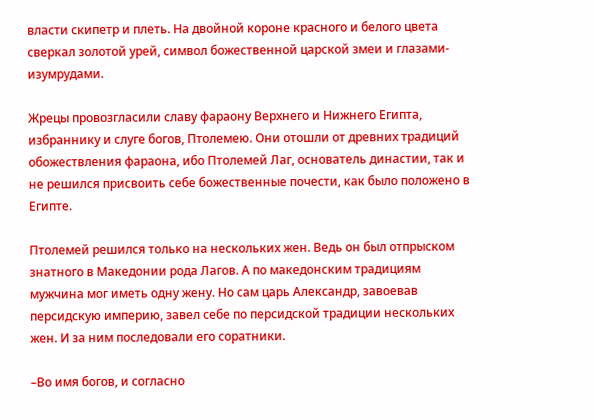власти скипетр и плеть. На двойной короне красного и белого цвета сверкал золотой урей, символ божественной царской змеи и глазами-изумрудами.

Жрецы провозгласили славу фараону Верхнего и Нижнего Египта, избраннику и слуге богов, Птолемею. Они отошли от древних традиций обожествления фараона, ибо Птолемей Лаг, основатель династии, так и не решился присвоить себе божественные почести, как было положено в Египте.

Птолемей решился только на нескольких жен. Ведь он был отпрыском знатного в Македонии рода Лагов. А по македонским традициям мужчина мог иметь одну жену. Но сам царь Александр, завоевав персидскую империю, завел себе по персидской традиции нескольких жен. И за ним последовали его соратники.

–Во имя богов, и согласно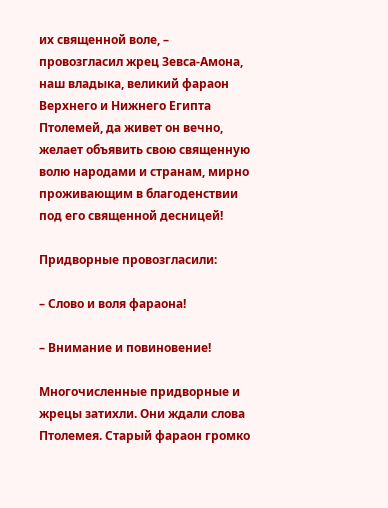их священной воле, – провозгласил жрец Зевса-Амона, наш владыка, великий фараон Верхнего и Нижнего Египта Птолемей, да живет он вечно, желает объявить свою священную волю народами и странам, мирно проживающим в благоденствии под его священной десницей!

Придворные провозгласили:

– Слово и воля фараона!

– Внимание и повиновение!

Многочисленные придворные и жрецы затихли. Они ждали слова Птолемея. Старый фараон громко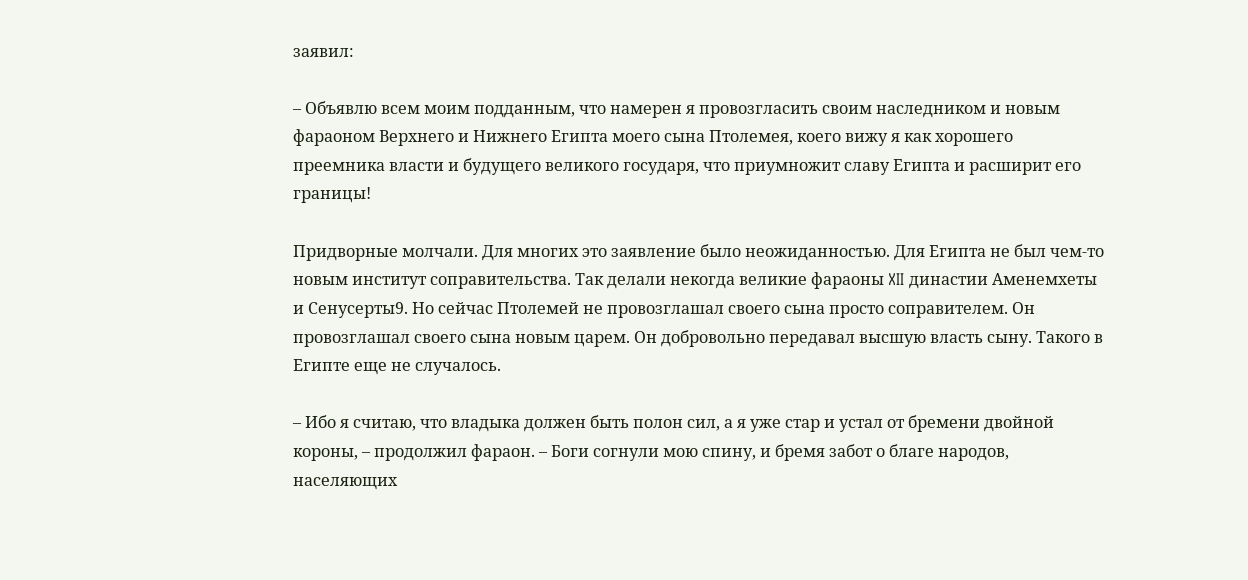заявил:

– Объявлю всем моим подданным, что намерен я провозгласить своим наследником и новым фараоном Верхнего и Нижнего Египта моего сына Птолемея, коего вижу я как хорошего преемника власти и будущего великого государя, что приумножит славу Египта и расширит его границы!

Придворные молчали. Для многих это заявление было неожиданностью. Для Египта не был чем-то новым институт соправительства. Так делали некогда великие фараоны XII династии Аменемхеты и Сенусерты9. Но сейчас Птолемей не провозглашал своего сына просто соправителем. Он провозглашал своего сына новым царем. Он добровольно передавал высшую власть сыну. Такого в Египте еще не случалось.

– Ибо я считаю, что владыка должен быть полон сил, а я уже стар и устал от бремени двойной короны, – продолжил фараон. – Боги согнули мою спину, и бремя забот о благе народов, населяющих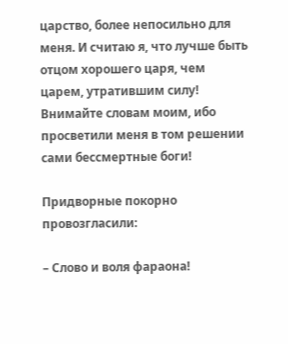царство, более непосильно для меня. И считаю я, что лучше быть отцом хорошего царя, чем царем, утратившим силу! Внимайте словам моим, ибо просветили меня в том решении сами бессмертные боги!

Придворные покорно провозгласили:

– Слово и воля фараона!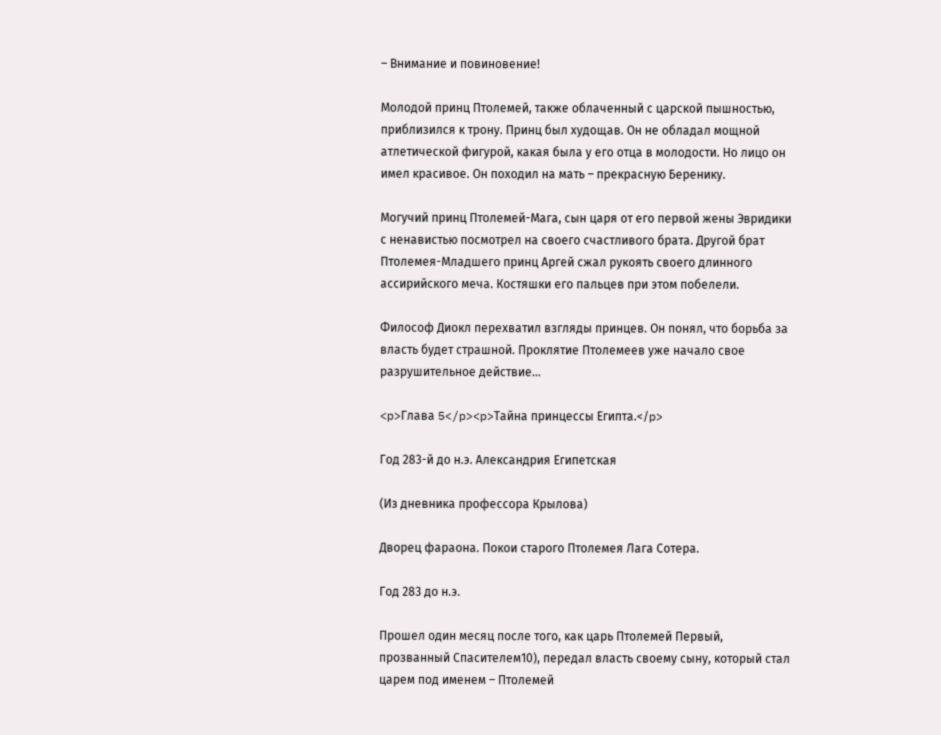– Внимание и повиновение!

Молодой принц Птолемей, также облаченный с царской пышностью, приблизился к трону. Принц был худощав. Он не обладал мощной атлетической фигурой, какая была у его отца в молодости. Но лицо он имел красивое. Он походил на мать – прекрасную Беренику.

Могучий принц Птолемей-Мага, сын царя от его первой жены Эвридики с ненавистью посмотрел на своего счастливого брата. Другой брат Птолемея-Младшего принц Аргей сжал рукоять своего длинного ассирийского меча. Костяшки его пальцев при этом побелели.

Философ Диокл перехватил взгляды принцев. Он понял, что борьба за власть будет страшной. Проклятие Птолемеев уже начало свое разрушительное действие…

<p>Глава 5</p><p>Тайна принцессы Египта.</p>

Год 283-й до н.э. Александрия Египетская

(Из дневника профессора Крылова)

Дворец фараона. Покои старого Птолемея Лага Сотера.

Год 283 до н.э.

Прошел один месяц после того, как царь Птолемей Первый, прозванный Спасителем10), передал власть своему сыну, который стал царем под именем – Птолемей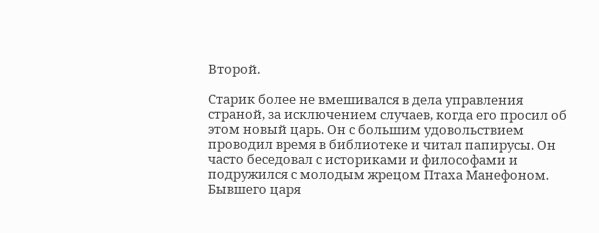Второй.

Старик более не вмешивался в дела управления страной, за исключением случаев, когда его просил об этом новый царь. Он с большим удовольствием проводил время в библиотеке и читал папирусы. Он часто беседовал с историками и философами и подружился с молодым жрецом Птаха Манефоном. Бывшего царя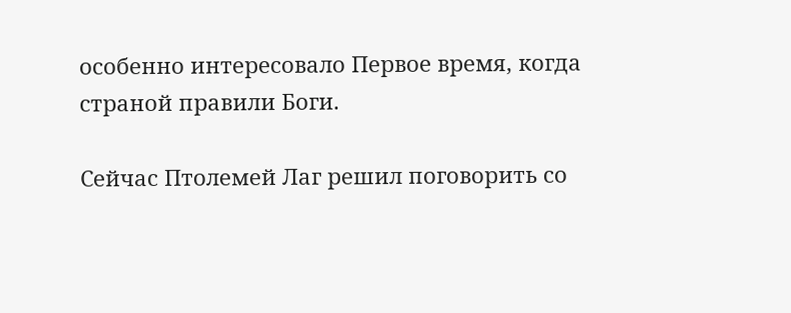особенно интересовало Первое время, когда страной правили Боги.

Сейчас Птолемей Лаг решил поговорить со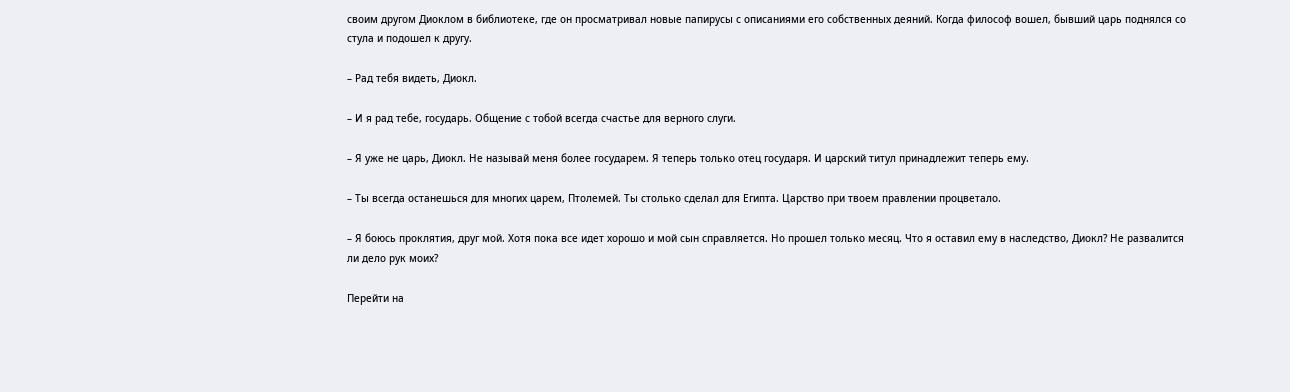своим другом Диоклом в библиотеке, где он просматривал новые папирусы с описаниями его собственных деяний. Когда философ вошел, бывший царь поднялся со стула и подошел к другу.

– Рад тебя видеть, Диокл.

– И я рад тебе, государь. Общение с тобой всегда счастье для верного слуги.

– Я уже не царь, Диокл. Не называй меня более государем. Я теперь только отец государя. И царский титул принадлежит теперь ему.

– Ты всегда останешься для многих царем, Птолемей. Ты столько сделал для Египта. Царство при твоем правлении процветало.

– Я боюсь проклятия, друг мой. Хотя пока все идет хорошо и мой сын справляется. Но прошел только месяц. Что я оставил ему в наследство, Диокл? Не развалится ли дело рук моих?

Перейти на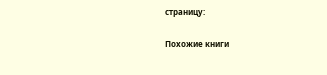страницу:

Похожие книги